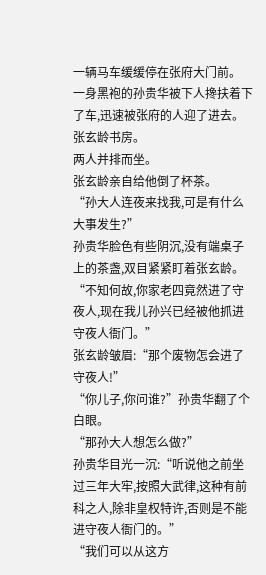一辆马车缓缓停在张府大门前。
一身黑袍的孙贵华被下人搀扶着下了车,迅速被张府的人迎了进去。
张玄龄书房。
两人并排而坐。
张玄龄亲自给他倒了杯茶。
“孙大人连夜来找我,可是有什么大事发生?”
孙贵华脸色有些阴沉,没有端桌子上的茶盏,双目紧紧盯着张玄龄。
“不知何故,你家老四竟然进了守夜人,现在我儿孙兴已经被他抓进守夜人衙门。”
张玄龄皱眉:“那个废物怎会进了守夜人!”
“你儿子,你问谁?”孙贵华翻了个白眼。
“那孙大人想怎么做?”
孙贵华目光一沉:“听说他之前坐过三年大牢,按照大武律,这种有前科之人,除非皇权特许,否则是不能进守夜人衙门的。”
“我们可以从这方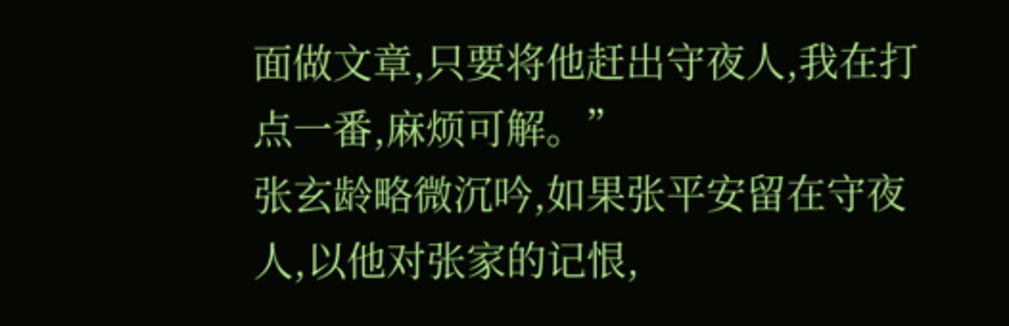面做文章,只要将他赶出守夜人,我在打点一番,麻烦可解。”
张玄龄略微沉吟,如果张平安留在守夜人,以他对张家的记恨,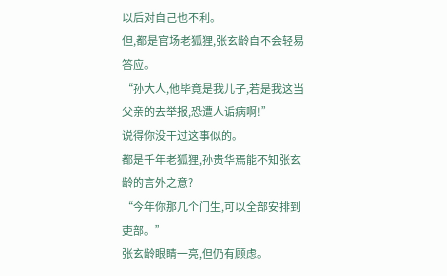以后对自己也不利。
但,都是官场老狐狸,张玄龄自不会轻易答应。
“孙大人,他毕竟是我儿子,若是我这当父亲的去举报,恐遭人诟病啊!”
说得你没干过这事似的。
都是千年老狐狸,孙贵华焉能不知张玄龄的言外之意?
“今年你那几个门生,可以全部安排到吏部。”
张玄龄眼睛一亮,但仍有顾虑。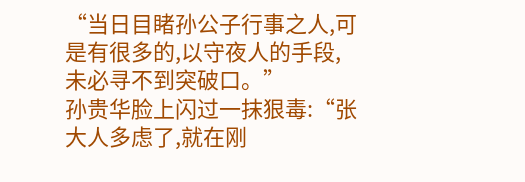“当日目睹孙公子行事之人,可是有很多的,以守夜人的手段,未必寻不到突破口。”
孙贵华脸上闪过一抹狠毒:“张大人多虑了,就在刚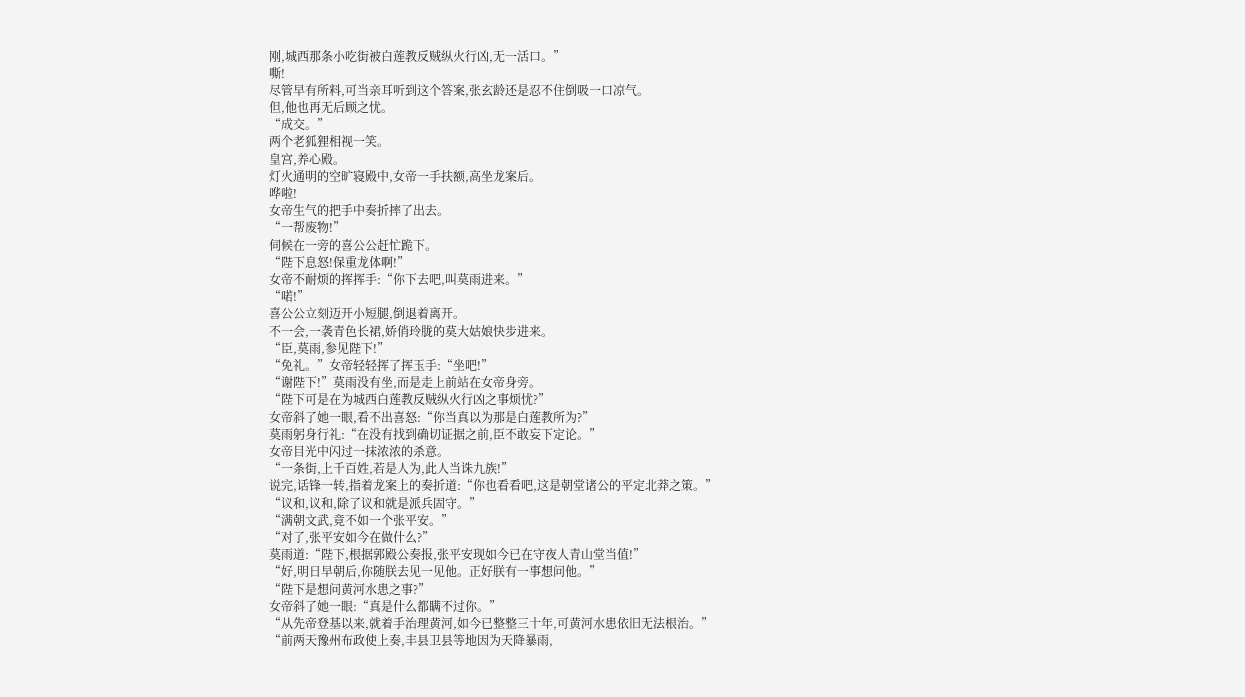刚,城西那条小吃街被白莲教反贼纵火行凶,无一活口。”
嘶!
尽管早有所料,可当亲耳听到这个答案,张玄龄还是忍不住倒吸一口凉气。
但,他也再无后顾之忧。
“成交。”
两个老狐狸相视一笑。
皇宫,养心殿。
灯火通明的空旷寝殿中,女帝一手扶额,高坐龙案后。
哗啦!
女帝生气的把手中奏折摔了出去。
“一帮废物!”
伺候在一旁的喜公公赶忙跪下。
“陛下息怒!保重龙体啊!”
女帝不耐烦的挥挥手:“你下去吧,叫莫雨进来。”
“喏!”
喜公公立刻迈开小短腿,倒退着离开。
不一会,一袭青色长裙,娇俏玲胧的莫大姑娘快步进来。
“臣,莫雨,参见陛下!”
“免礼。”女帝轻轻挥了挥玉手:“坐吧!”
“谢陛下!”莫雨没有坐,而是走上前站在女帝身旁。
“陛下可是在为城西白莲教反贼纵火行凶之事烦忧?”
女帝斜了她一眼,看不出喜怒:“你当真以为那是白莲教所为?”
莫雨躬身行礼:“在没有找到确切证据之前,臣不敢妄下定论。”
女帝目光中闪过一抹浓浓的杀意。
“一条街,上千百姓,若是人为,此人当诛九族!”
说完,话锋一转,指着龙案上的奏折道:“你也看看吧,这是朝堂诸公的平定北莽之策。”
“议和,议和,除了议和就是派兵固守。”
“满朝文武,竟不如一个张平安。”
“对了,张平安如今在做什么?”
莫雨道:“陛下,根据郭殿公奏报,张平安现如今已在守夜人青山堂当值!”
“好,明日早朝后,你随朕去见一见他。正好朕有一事想问他。”
“陛下是想问黄河水患之事?”
女帝斜了她一眼:“真是什么都瞒不过你。”
“从先帝登基以来,就着手治理黄河,如今已整整三十年,可黄河水患依旧无法根治。”
“前两天豫州布政使上奏,丰县卫县等地因为天降暴雨,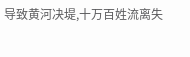导致黄河决堤,十万百姓流离失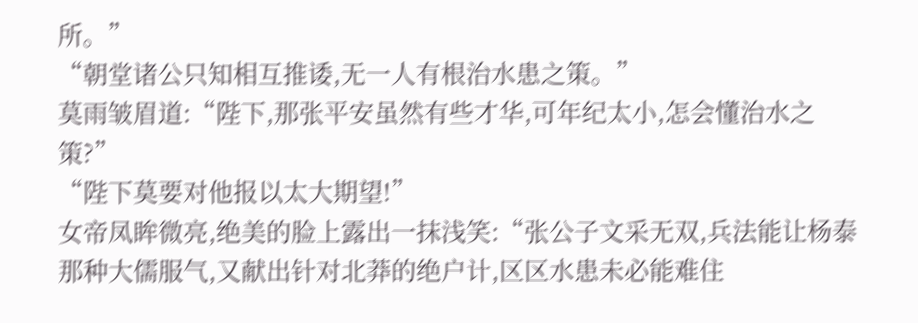所。”
“朝堂诸公只知相互推诿,无一人有根治水患之策。”
莫雨皱眉道:“陛下,那张平安虽然有些才华,可年纪太小,怎会懂治水之策?”
“陛下莫要对他报以太大期望!”
女帝凤眸微亮,绝美的脸上露出一抹浅笑:“张公子文采无双,兵法能让杨泰那种大儒服气,又献出针对北莽的绝户计,区区水患未必能难住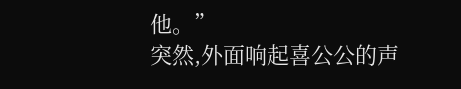他。”
突然,外面响起喜公公的声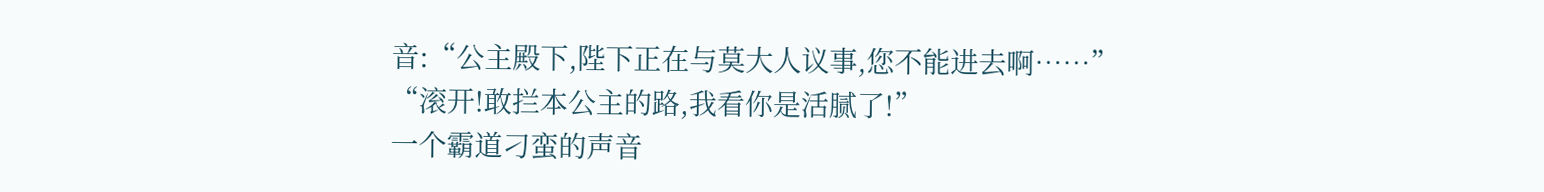音:“公主殿下,陛下正在与莫大人议事,您不能进去啊……”
“滚开!敢拦本公主的路,我看你是活腻了!”
一个霸道刁蛮的声音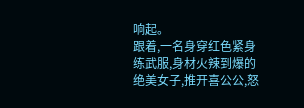响起。
跟着,一名身穿红色紧身练武服,身材火辣到爆的绝美女子,推开喜公公,怒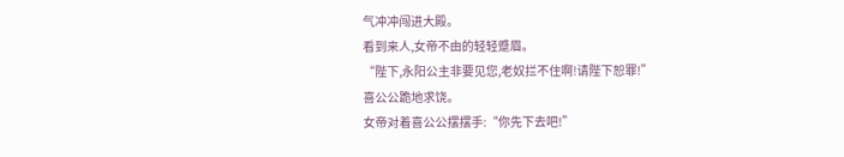气冲冲闯进大殿。
看到来人,女帝不由的轻轻蹙眉。
“陛下,永阳公主非要见您,老奴拦不住啊!请陛下恕罪!”
喜公公跪地求饶。
女帝对着喜公公摆摆手:“你先下去吧!”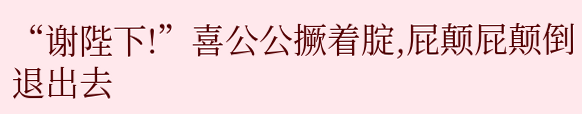“谢陛下!”喜公公撅着腚,屁颠屁颠倒退出去